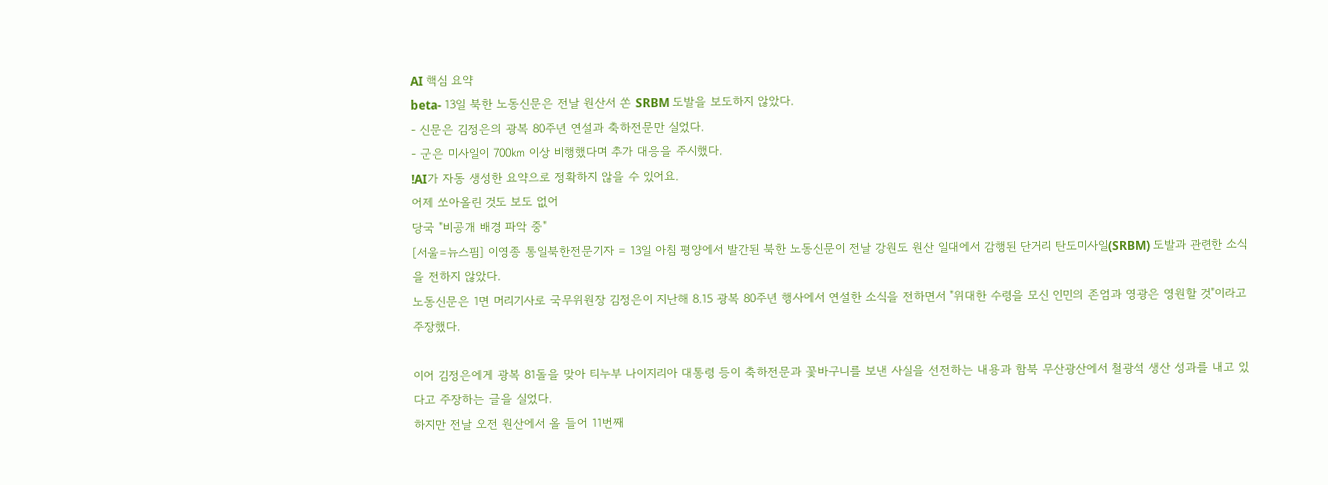AI 핵심 요약
beta- 13일 북한 노동신문은 전날 원산서 쏜 SRBM 도발을 보도하지 않았다.
- 신문은 김정은의 광복 80주년 연설과 축하전문만 실었다.
- 군은 미사일이 700㎞ 이상 비행했다며 추가 대응을 주시했다.
!AI가 자동 생성한 요약으로 정확하지 않을 수 있어요.
어제 쏘아올린 것도 보도 없어
당국 "비공개 배경 파악 중"
[서울=뉴스핌] 이영종 통일북한전문기자 = 13일 아침 평양에서 발간된 북한 노동신문이 전날 강원도 원산 일대에서 감행된 단거리 탄도미사일(SRBM) 도발과 관련한 소식을 전하지 않았다.
노동신문은 1면 머리기사로 국무위원장 김정은이 지난해 8.15 광복 80주년 행사에서 연설한 소식을 전하면서 "위대한 수령을 모신 인민의 존엄과 영광은 영원할 것"이라고 주장했다.

이어 김정은에게 광복 81돌을 맞아 티누부 나이지리아 대통령 등이 축하전문과 꽃바구니를 보낸 사실을 선전하는 내용과 함북 무산광산에서 철광석 생산 성과를 내고 있다고 주장하는 글을 실었다.
하지만 전날 오전 원산에서 올 들어 11번째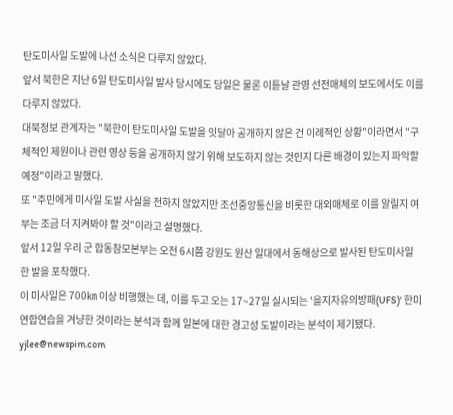탄도미사일 도발에 나선 소식은 다루지 않았다.
앞서 북한은 지난 6일 탄도미사일 발사 당시에도 당일은 물론 이튿날 관영 선전매체의 보도에서도 이를 다루지 않았다.
대북정보 관계자는 "북한이 탄도미사일 도발을 잇달아 공개하지 않은 건 이례적인 상황"이라면서 "구체적인 제원이나 관련 영상 등을 공개하지 않기 위해 보도하지 않는 것인지 다른 배경이 있는지 파악할 예정"이라고 말했다.
또 "주민에게 미사일 도발 사실을 전하지 않았지만 조선중앙통신을 비롯한 대외매체로 이를 알릴지 여부는 조금 더 지켜봐야 할 것"이라고 설명했다.
앞서 12일 우리 군 합동참모본부는 오전 6시쯤 강원도 원산 일대에서 동해상으로 발사된 탄도미사일 한 발을 포착했다.
이 미사일은 700㎞ 이상 비행했는 데, 이를 두고 오는 17~27일 실시되는 '을지자유의방패(UFS)' 한미 연합연습을 겨냥한 것이라는 분석과 함께 일본에 대한 경고성 도발이라는 분석이 제기됐다.
yjlee@newspim.com